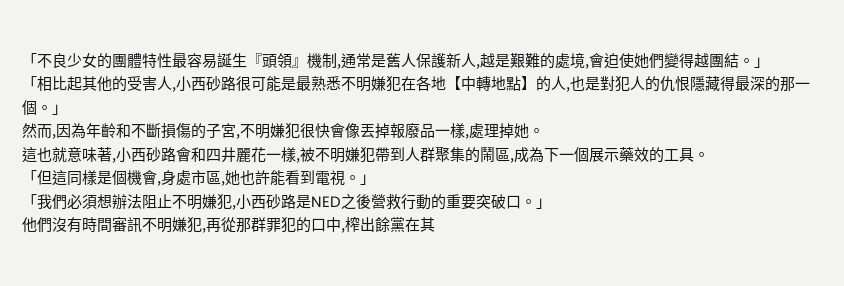「不良少女的團體特性最容易誕生『頭領』機制,通常是舊人保護新人,越是艱難的處境,會迫使她們變得越團結。」
「相比起其他的受害人,小西砂路很可能是最熟悉不明嫌犯在各地【中轉地點】的人,也是對犯人的仇恨隱藏得最深的那一個。」
然而,因為年齡和不斷損傷的子宮,不明嫌犯很快會像丟掉報廢品一樣,處理掉她。
這也就意味著,小西砂路會和四井麗花一樣,被不明嫌犯帶到人群聚集的鬧區,成為下一個展示藥效的工具。
「但這同樣是個機會,身處市區,她也許能看到電視。」
「我們必須想辦法阻止不明嫌犯,小西砂路是NED之後營救行動的重要突破口。」
他們沒有時間審訊不明嫌犯,再從那群罪犯的口中,榨出餘黨在其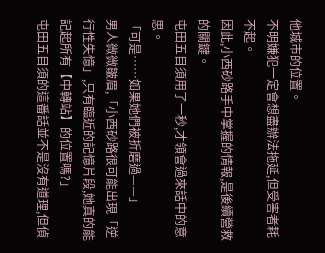他城市的位置。
不明嫌犯一定會想盡辦法拖延,但受害者耗不起。
因此,小西砂路手中掌握的情報,是後續營救的關鍵。
屯田五目須用了一秒,才領會過來話中的意思。
「可是……如果她們被折磨過——」
男人微微皺眉,「小西砂路很可能出現「逆行性失憶」,只有臨近的記憶片段,她真的能記起所有【中轉站】的位置嗎?」
屯田五目須的這番話並不是沒有道理,但偵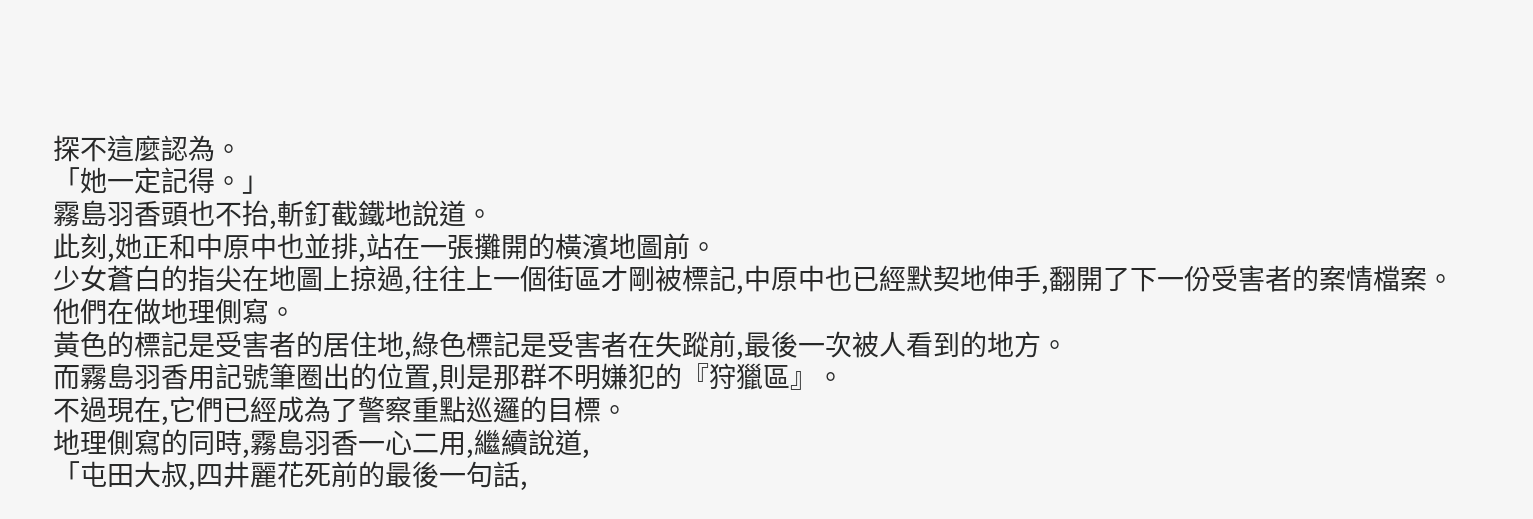探不這麼認為。
「她一定記得。」
霧島羽香頭也不抬,斬釘截鐵地說道。
此刻,她正和中原中也並排,站在一張攤開的橫濱地圖前。
少女蒼白的指尖在地圖上掠過,往往上一個街區才剛被標記,中原中也已經默契地伸手,翻開了下一份受害者的案情檔案。
他們在做地理側寫。
黃色的標記是受害者的居住地,綠色標記是受害者在失蹤前,最後一次被人看到的地方。
而霧島羽香用記號筆圈出的位置,則是那群不明嫌犯的『狩獵區』。
不過現在,它們已經成為了警察重點巡邏的目標。
地理側寫的同時,霧島羽香一心二用,繼續說道,
「屯田大叔,四井麗花死前的最後一句話,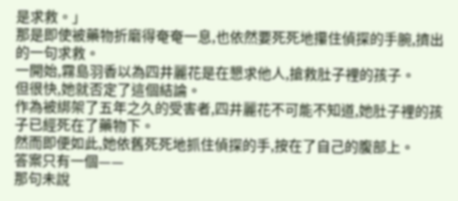是求救。」
那是即使被藥物折磨得奄奄一息,也依然要死死地攥住偵探的手腕,擠出的一句求救。
一開始,霧島羽香以為四井麗花是在懇求他人,搶救肚子裡的孩子。
但很快,她就否定了這個結論。
作為被綁架了五年之久的受害者,四井麗花不可能不知道,她肚子裡的孩子已經死在了藥物下。
然而即便如此,她依舊死死地抓住偵探的手,按在了自己的腹部上。
答案只有一個——
那句未說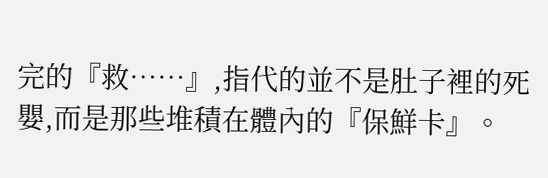完的『救……』,指代的並不是肚子裡的死嬰,而是那些堆積在體內的『保鮮卡』。